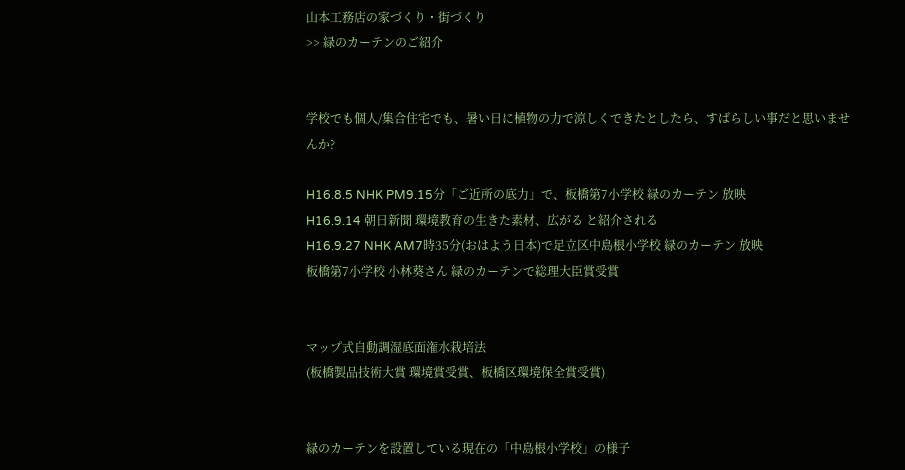山本工務店の家づくり・街づくり
>> 緑のカーテンのご紹介


学校でも個人/集合住宅でも、暑い日に植物の力で涼しくできたとしたら、すばらしい事だと思いませんか?

H16.8.5 NHK PM9.15分「ご近所の底力」で、板橋第7小学校 緑のカーテン 放映
H16.9.14 朝日新聞 環境教育の生きた素材、広がる と紹介される
H16.9.27 NHK AM7時35分(おはよう日本)で足立区中島根小学校 緑のカーテン 放映
板橋第7小学校 小林葵さん 緑のカーテンで総理大臣賞受賞


マップ式自動調湿底面潅水栽培法
(板橋製品技術大賞 環境賞受賞、板橋区環境保全賞受賞)


緑のカーテンを設置している現在の「中島根小学校」の様子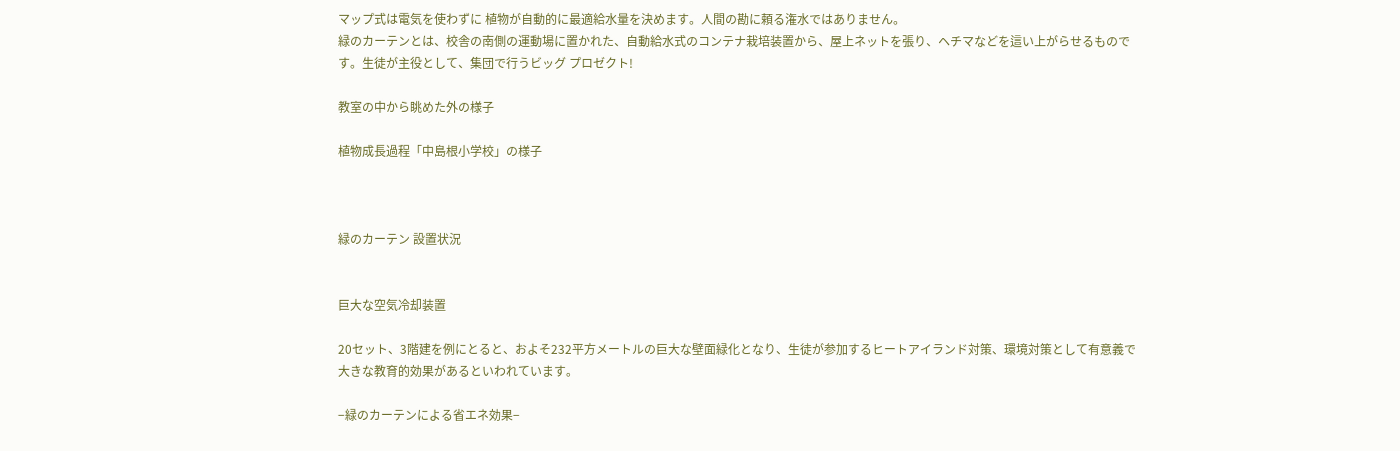マップ式は電気を使わずに 植物が自動的に最適給水量を決めます。人間の勘に頼る潅水ではありません。
緑のカーテンとは、校舎の南側の運動場に置かれた、自動給水式のコンテナ栽培装置から、屋上ネットを張り、ヘチマなどを這い上がらせるものです。生徒が主役として、集団で行うビッグ プロゼクト!

教室の中から眺めた外の様子

植物成長過程「中島根小学校」の様子



緑のカーテン 設置状況


巨大な空気冷却装置

20セット、3階建を例にとると、およそ232平方メートルの巨大な壁面緑化となり、生徒が参加するヒートアイランド対策、環境対策として有意義で大きな教育的効果があるといわれています。

−緑のカーテンによる省エネ効果−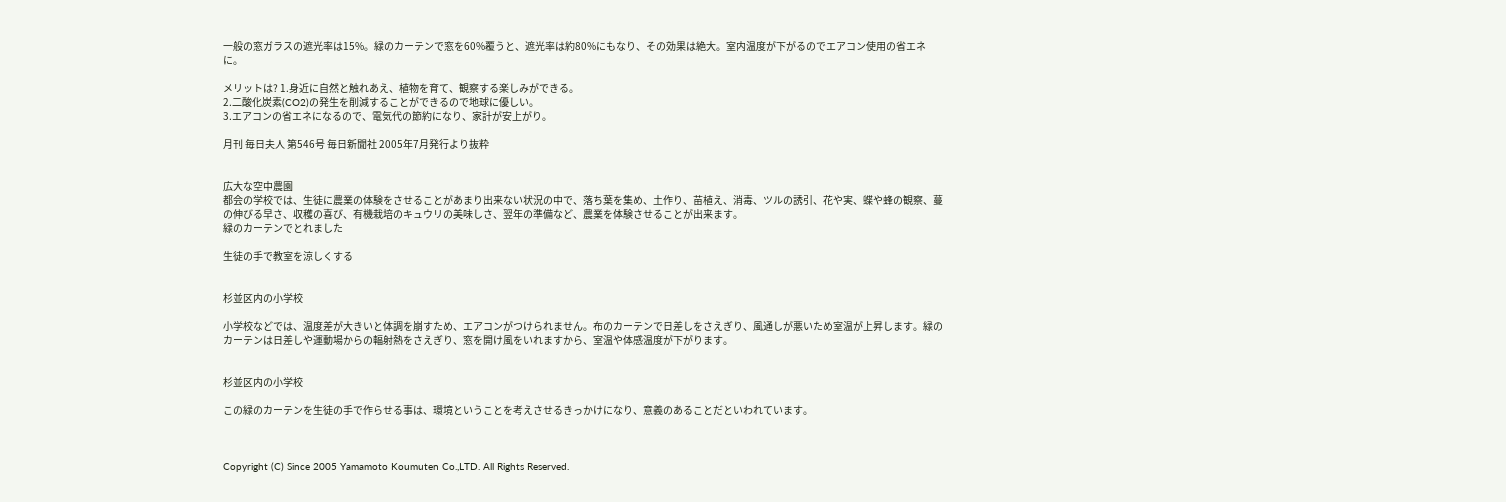一般の窓ガラスの遮光率は15%。緑のカーテンで窓を60%覆うと、遮光率は約80%にもなり、その効果は絶大。室内温度が下がるのでエアコン使用の省エネに。

メリットは? 1.身近に自然と触れあえ、植物を育て、観察する楽しみができる。
2.二酸化炭素(CO2)の発生を削減することができるので地球に優しい。
3.エアコンの省エネになるので、電気代の節約になり、家計が安上がり。

月刊 毎日夫人 第546号 毎日新聞社 2005年7月発行より抜粋


広大な空中農園
都会の学校では、生徒に農業の体験をさせることがあまり出来ない状況の中で、落ち葉を集め、土作り、苗植え、消毒、ツルの誘引、花や実、蝶や蜂の観察、蔓の伸びる早さ、収穫の喜び、有機栽培のキュウリの美味しさ、翌年の準備など、農業を体験させることが出来ます。
緑のカーテンでとれました

生徒の手で教室を涼しくする


杉並区内の小学校

小学校などでは、温度差が大きいと体調を崩すため、エアコンがつけられません。布のカーテンで日差しをさえぎり、風通しが悪いため室温が上昇します。緑のカーテンは日差しや運動場からの輻射熱をさえぎり、窓を開け風をいれますから、室温や体感温度が下がります。


杉並区内の小学校

この緑のカーテンを生徒の手で作らせる事は、環境ということを考えさせるきっかけになり、意義のあることだといわれています。



Copyright (C) Since 2005 Yamamoto Koumuten Co.,LTD. All Rights Reserved.